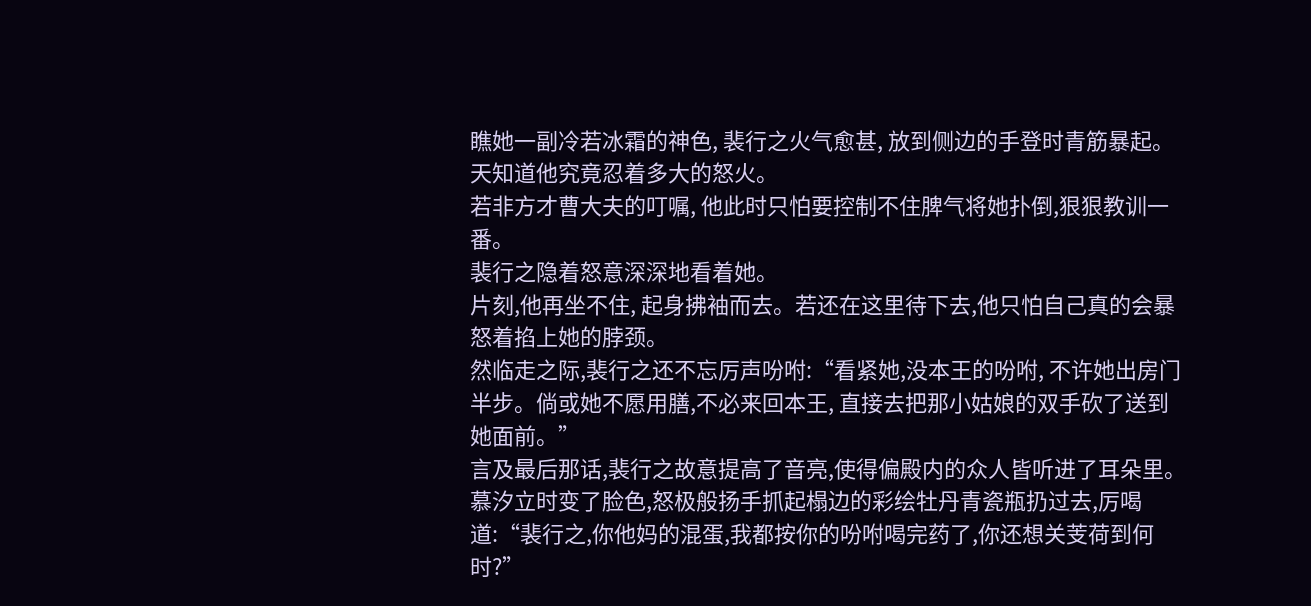瞧她一副冷若冰霜的神色, 裴行之火气愈甚, 放到侧边的手登时青筋暴起。
天知道他究竟忍着多大的怒火。
若非方才曹大夫的叮嘱, 他此时只怕要控制不住脾气将她扑倒,狠狠教训一番。
裴行之隐着怒意深深地看着她。
片刻,他再坐不住, 起身拂袖而去。若还在这里待下去,他只怕自己真的会暴怒着掐上她的脖颈。
然临走之际,裴行之还不忘厉声吩咐:“看紧她,没本王的吩咐, 不许她出房门半步。倘或她不愿用膳,不必来回本王, 直接去把那小姑娘的双手砍了送到她面前。”
言及最后那话,裴行之故意提高了音亮,使得偏殿内的众人皆听进了耳朵里。
慕汐立时变了脸色,怒极般扬手抓起榻边的彩绘牡丹青瓷瓶扔过去,厉喝道:“裴行之,你他妈的混蛋,我都按你的吩咐喝完药了,你还想关芰荷到何时?”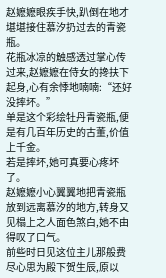赵嬷嬷眼疾手快,趴倒在地才堪堪接住慕汐扔过去的青瓷瓶。
花瓶冰凉的触感透过掌心传过来,赵嬷嬷在侍女的搀扶下起身,心有余悸地喃喃:“还好没摔坏。”
单是这个彩绘牡丹青瓷瓶,便是有几百年历史的古董,价值上千金。
若是摔坏,她可真要心疼坏了。
赵嬷嬷小心翼翼地把青瓷瓶放到远离慕汐的地方,转身又见榻上之人面色煞白,她不由得叹了口气。
前些时日见这位主儿那般费尽心思为殿下贺生辰,原以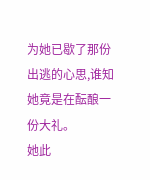为她已歇了那份出逃的心思,谁知她竟是在酝酿一份大礼。
她此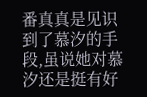番真真是见识到了慕汐的手段,虽说她对慕汐还是挺有好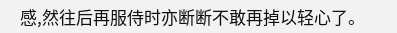感,然往后再服侍时亦断断不敢再掉以轻心了。